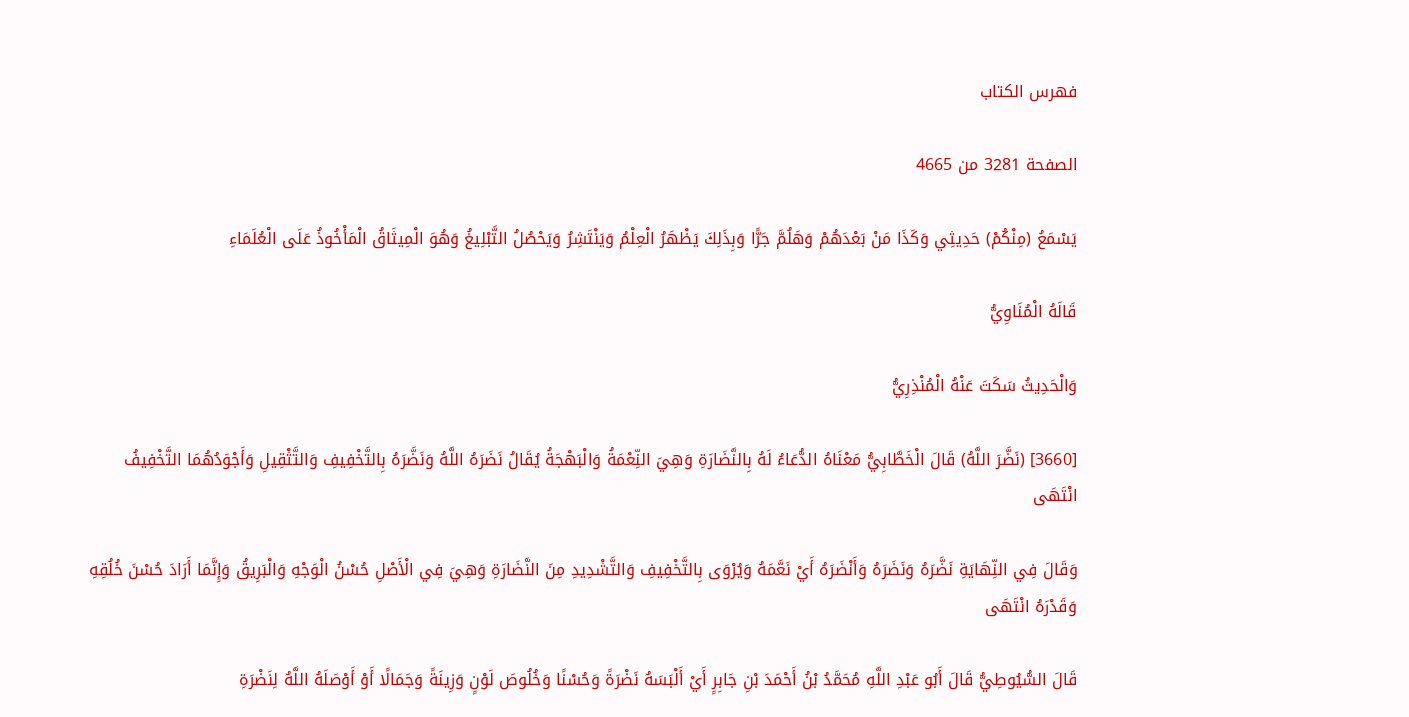فهرس الكتاب

الصفحة 3281 من 4665

يَسْمَعُ (مِنْكُمْ) حَدِيثِي وَكَذَا مَنْ بَعْدَهُمْ وَهَلُمَّ جَرًّا وَبِذَلِكَ يَظْهَرُ الْعِلْمُ وَيَنْتَشِرُ وَيَحْصُلُ التَّبْلِيغُ وَهُوَ الْمِيثَاقُ الْمَأْخُوذُ عَلَى الْعُلَمَاءِ

قَالَهُ الْمُنَاوِيُّ

وَالْحَدِيثُ سَكَتَ عَنْهُ الْمُنْذِرِيُّ

[3660] (نَضَّرَ اللَّهُ) قَالَ الْخَطَّابِيُّ مَعْنَاهُ الدُّعَاءُ لَهُ بِالنَّضَارَةِ وَهِيَ النِّعْمَةُ وَالْبَهْجَةُ يُقَالُ نَضَرَهُ اللَّهُ وَنَضَّرَهُ بِالتَّخْفِيفِ وَالتَّثْقِيلِ وَأَجْوَدُهُمَا التَّخْفِيفُ انْتَهَى

وَقَالَ فِي النِّهَايَةِ نَضَّرَهُ وَنَضَرَهُ وَأَنْضَرَهُ أَيْ نَعَّمَهُ وَيُرْوَى بِالتَّخْفِيفِ وَالتَّشْدِيدِ مِنَ النَّضَارَةِ وَهِيَ فِي الْأَصْلِ حُسْنُ الْوَجْهِ وَالْبَرِيقُ وَإِنَّمَا أَرَادَ حُسْنَ خُلُقِهِ وَقَدْرَهُ انْتَهَى

قَالَ السُّيُوطِيُّ قَالَ أَبُو عَبْدِ اللَّهِ مُحَمَّدُ بْنُ أَحْمَدَ بْنِ جَابِرٍ أَيْ أَلْبَسَهُ نَضْرَةً وَحُسْنًا وَخُلُوصَ لَوْنٍ وَزِينَةً وَجَمَالًا أَوْ أَوْصَلَهُ اللَّهُ لِنَضْرَةِ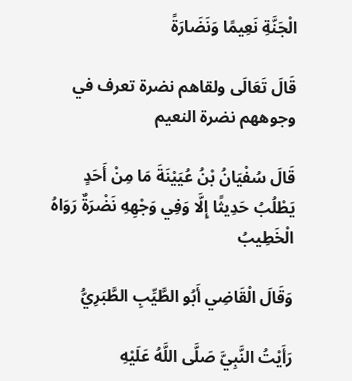الْجَنَّةِ نَعِيمًا وَنَضَارَةً

قَالَ تَعَالَى ولقاهم نضرة تعرف في وجوههم نضرة النعيم

قَالَ سُفْيَانُ بْنُ عُيَيْنَةَ مَا مِنْ أَحَدٍ يَطْلُبُ حَدِيثًا إِلَّا وَفِي وَجْهِهِ نَضْرَةٌ رَوَاهُ الْخَطِيبُ

وَقَالَ الْقَاضِي أَبُو الطَّيِّبِ الطَّبَرِيُّ

رَأَيْتُ النَّبِيَّ صَلَّى اللَّهُ عَلَيْهِ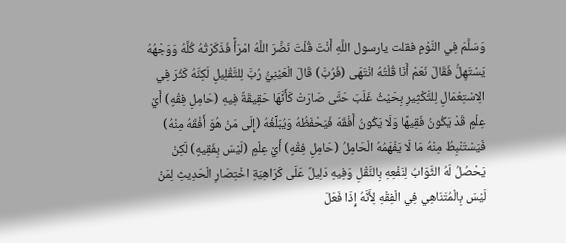وَسَلَّمَ فِي النَّوْمِ فقلت يارسول اللَّهِ أَنْتَ قُلْتَ نَضَّرَ اللَّهُ امْرَأً فَذَكَرْتُهُ كُلَّهُ وَوَجْهُهُ يَسْتَهِلُّ فَقَالَ نَعَمْ أَنَا قُلْتُهُ انْتَهَى (فَرُبَّ) قَالَ الْعَيْنِيُّ رُبَّ لِلتَّقْلِيلِ لَكِنَّهُ كَثُرَ فِي الِاسْتِعْمَالِ لِلتَّكْثِيرِ بِحَيْثُ غَلَبَ حَتَّى صَارَتْ كَأَنَّهَا حَقِيقَةٌ فِيهِ (حَامِلِ فِقْهٍ) أَيْ عِلْمٍ قَدْ يَكُونُ فَقِيهًا وَلَا يَكُونُ أَفْقَهَ فَيَحْفَظُهُ وَيُبَلِّغُهُ (إِلَى مَنْ هُوَ أَفْقَهُ مِنْهُ) فَيَسْتَنْبِطُ مِنْهُ مَا لَا يَفْهَمُهُ الْحَامِلُ (حَامِلِ فِقْهٍ) أَيْ عِلْمٍ (لَيْسَ بِفَقِيهٍ) لَكِنْ يَحْصُلُ لَهُ الثَّوَابُ لِنَفْعِهِ بِالنَّقْلِ وَفِيهِ دَلِيلٌ عَلَى كَرَاهِيَةِ اخْتِصَارِ الْحَدِيثِ لِمَنْ لَيْسَ بِالْمُتَنَاهِي فِي الْفِقْهِ لِأَنَّهُ إِذَا فَعَلَ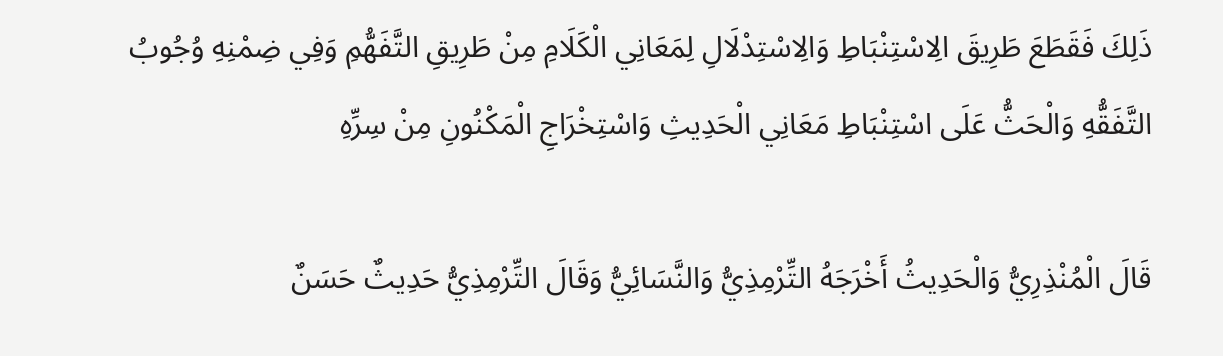ذَلِكَ فَقَطَعَ طَرِيقَ الِاسْتِنْبَاطِ وَالِاسْتِدْلَالِ لِمَعَانِي الْكَلَامِ مِنْ طَرِيقِ التَّفَهُّمِ وَفِي ضِمْنِهِ وُجُوبُ التَّفَقُّهِ وَالْحَثُّ عَلَى اسْتِنْبَاطِ مَعَانِي الْحَدِيثِ وَاسْتِخْرَاجِ الْمَكْنُونِ مِنْ سِرِّهِ

قَالَ الْمُنْذِرِيُّ وَالْحَدِيثُ أَخْرَجَهُ التِّرْمِذِيُّ وَالنَّسَائِيُّ وَقَالَ التِّرْمِذِيُّ حَدِيثٌ حَسَنٌ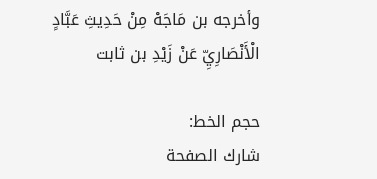وأخرجه بن مَاجَهْ مِنْ حَدِيثِ عَبَّادٍ الْأَنْصَارِيِّ عَنْ زَيْدِ بن ثابت

حجم الخط:
شارك الصفحة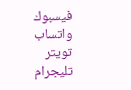فيسبوك واتساب تويتر تليجرام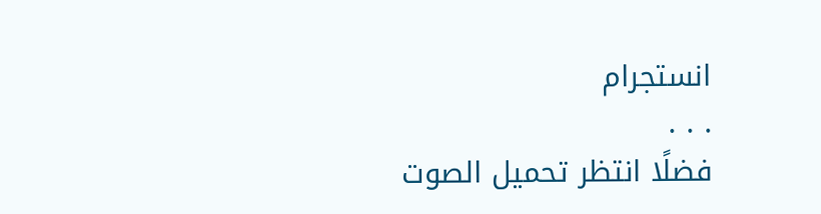انستجرام
. . .
فضلًا انتظر تحميل الصوت